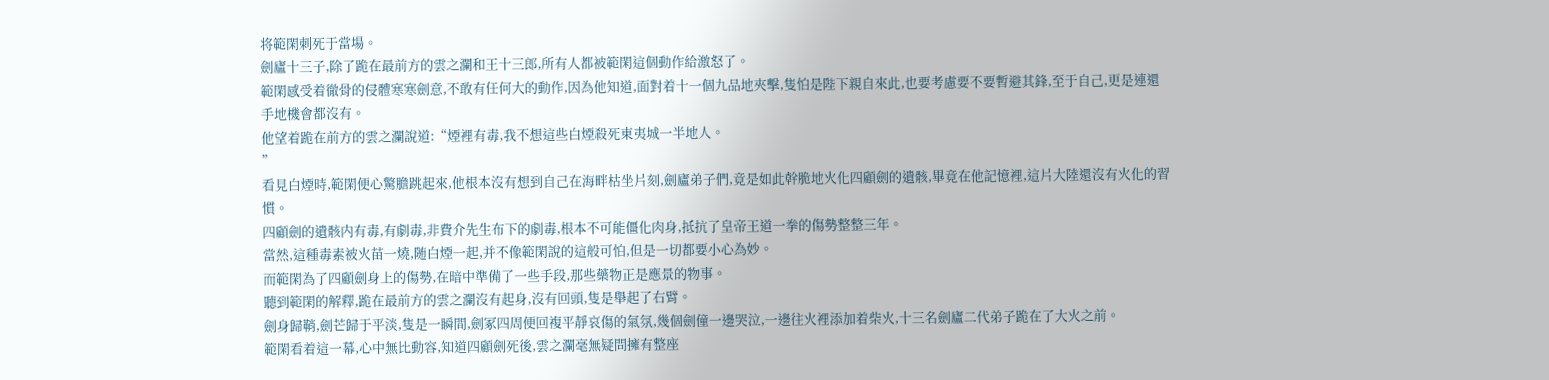将範閑刺死于當場。
劍廬十三子,除了跪在最前方的雲之瀾和王十三郎,所有人都被範閑這個動作給激怒了。
範閑感受着徹骨的侵體寒寒劍意,不敢有任何大的動作,因為他知道,面對着十一個九品地夾擊,隻怕是陛下親自來此,也要考慮要不要暫避其鋒,至于自己,更是連還手地機會都沒有。
他望着跪在前方的雲之瀾說道:“煙裡有毒,我不想這些白煙殺死東夷城一半地人。
”
看見白煙時,範閑便心驚膽跳起來,他根本沒有想到自己在海畔枯坐片刻,劍廬弟子們,竟是如此幹脆地火化四顧劍的遺骸,畢竟在他記憶裡,這片大陸還沒有火化的習慣。
四顧劍的遺骸内有毒,有劇毒,非費介先生布下的劇毒,根本不可能僵化肉身,抵抗了皇帝王道一拳的傷勢整整三年。
當然,這種毒素被火苗一燒,随白煙一起,并不像範閑說的這般可怕,但是一切都要小心為妙。
而範閑為了四顧劍身上的傷勢,在暗中準備了一些手段,那些藥物正是應景的物事。
聽到範閑的解釋,跪在最前方的雲之瀾沒有起身,沒有回頭,隻是舉起了右臂。
劍身歸鞘,劍芒歸于平淡,隻是一瞬間,劍冢四周便回複平靜哀傷的氣氛,幾個劍僮一邊哭泣,一邊往火裡添加着柴火,十三名劍廬二代弟子跪在了大火之前。
範閑看着這一幕,心中無比動容,知道四顧劍死後,雲之瀾毫無疑問擁有整座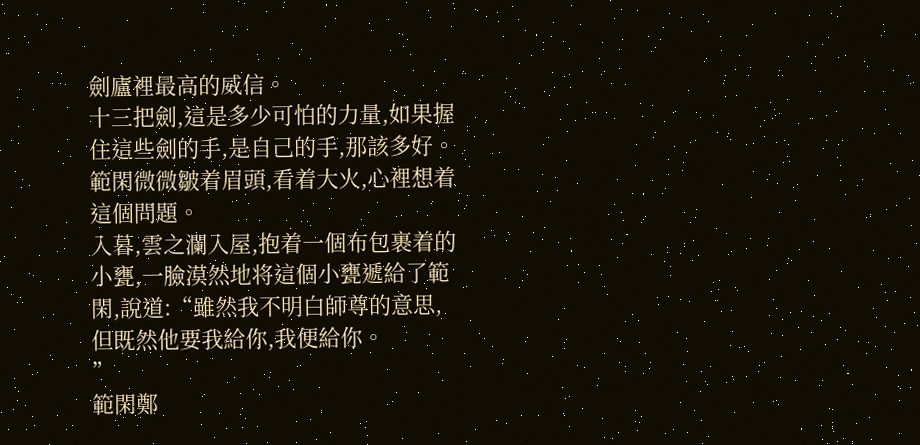劍廬裡最高的威信。
十三把劍,這是多少可怕的力量,如果握住這些劍的手,是自己的手,那該多好。
範閑微微皺着眉頭,看着大火,心裡想着這個問題。
入暮,雲之瀾入屋,抱着一個布包裹着的小甕,一臉漠然地将這個小甕遞給了範閑,說道:“雖然我不明白師尊的意思,但既然他要我給你,我便給你。
”
範閑鄭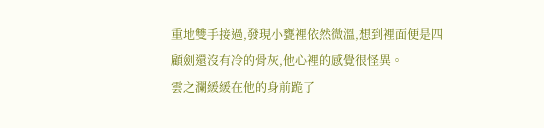重地雙手接過,發現小甕裡依然微溫,想到裡面便是四顧劍還沒有冷的骨灰,他心裡的感覺很怪異。
雲之瀾緩緩在他的身前跪了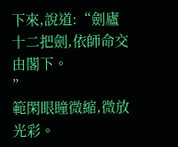下來,說道:“劍廬十二把劍,依師命交由閣下。
”
範閑眼瞳微縮,微放光彩。